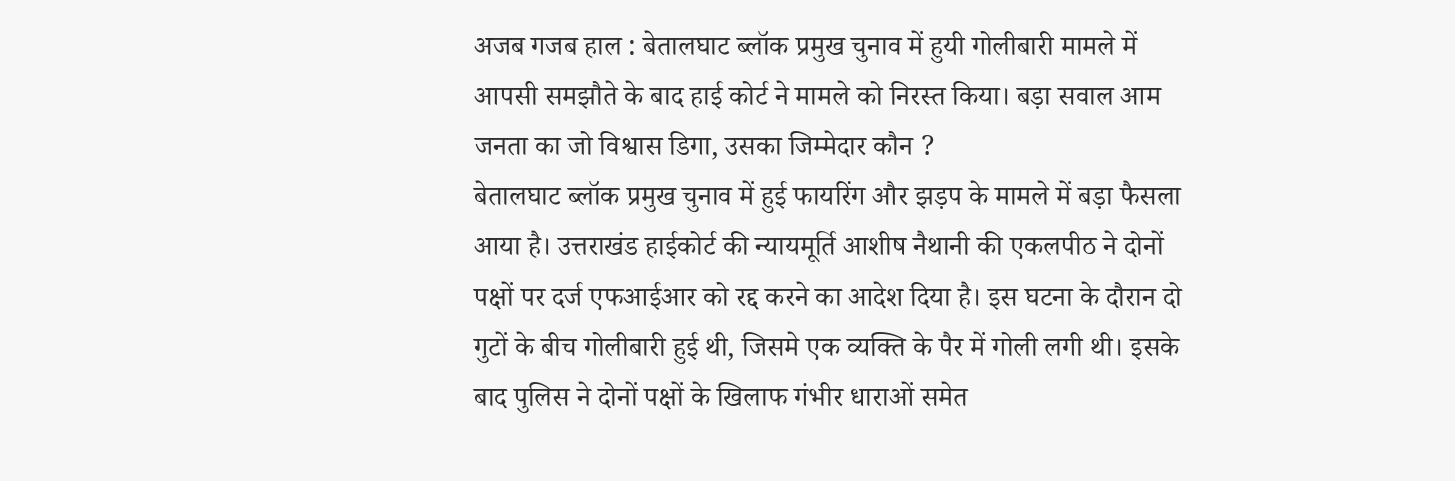अजब गजब हाल : बेतालघाट ब्लॉक प्रमुख चुनाव में हुयी गोलीबारी मामले में आपसी समझौते के बाद हाई कोर्ट ने मामले को निरस्त किया। बड़ा सवाल आम जनता का जो विश्वास डिगा, उसका जिम्मेदार कौन ?
बेतालघाट ब्लॉक प्रमुख चुनाव में हुई फायरिंग और झड़प के मामले में बड़ा फैसला आया है। उत्तराखंड हाईकोर्ट की न्यायमूर्ति आशीष नैथानी की एकलपीठ ने दोनों पक्षों पर दर्ज एफआईआर को रद्द करने का आदेश दिया है। इस घटना के दौरान दो गुटों के बीच गोलीबारी हुई थी, जिसमे एक व्यक्ति के पैर में गोली लगी थी। इसके बाद पुलिस ने दोनों पक्षों के खिलाफ गंभीर धाराओं समेत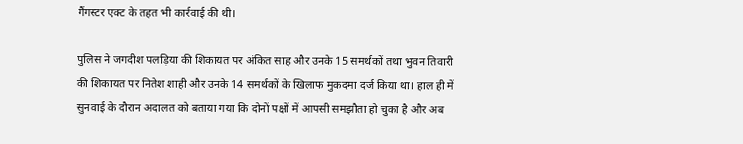गैंगस्टर एक्ट के तहत भी कार्रवाई की थी।

पुलिस ने जगदीश पलड़िया की शिकायत पर अंकित साह और उनके 15 समर्थकों तथा भुवन तिवारी की शिकायत पर नितेश शाही और उनके 14 समर्थकों के खिलाफ मुकदमा दर्ज किया था। हाल ही में सुनवाई के दौरान अदालत को बताया गया कि दोनों पक्षों में आपसी समझौता हो चुका है और अब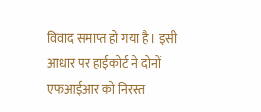विवाद समाप्त हो गया है। इसी आधार पर हाईकोर्ट ने दोनों एफआईआर को निरस्त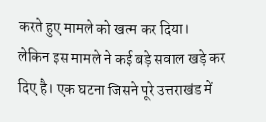करते हुए मामले को खत्म कर दिया।
लेकिन इस मामले ने कई बड़े सवाल खड़े कर दिए है। एक घटना जिसने पूरे उत्तराखंड में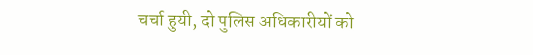चर्चा हुयी, दो पुलिस अधिकारीयों को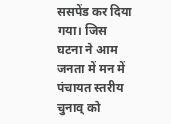ससपेंड कर दिया गया। जिस घटना ने आम जनता में मन में पंचायत स्तरीय चुनाव् को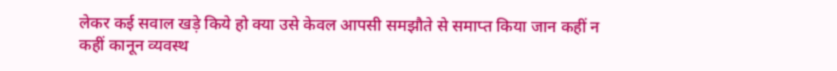लेकर कई सवाल खड़े किये हो क्या उसे केवल आपसी समझौते से समाप्त किया जान कहीं न कहीं कानून व्यवस्थ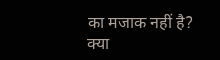का मजाक नहीं है? क्या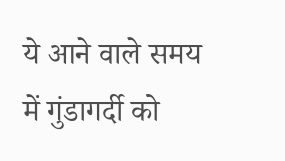ये आने वाले समय में गुंडागर्दी को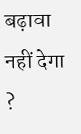बढ़ावा नहीं देगा ?